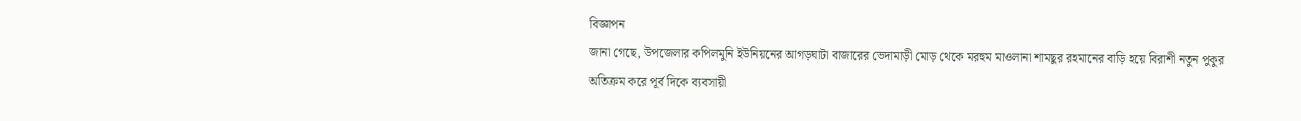বিজ্ঞাপন
জানা গেছে, উপজেলার কপিলমুনি ইউনিয়নের আগড়ঘাটা বাজারের ভেদামাড়ী মোড় থেকে মরহুম মাওলানা শামছুর রহমানের বাড়ি হয়ে বিরাশী নতুন পুকুর অতিক্রম করে পূর্ব দিকে ব্যবসায়ী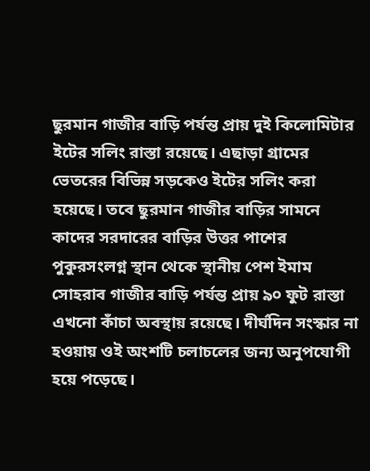ছুরমান গাজীর বাড়ি পর্যন্ত প্রায় দুই কিলোমিটার ইটের সলিং রাস্তা রয়েছে। এছাড়া গ্রামের ভেতরের বিভিন্ন সড়কেও ইটের সলিং করা হয়েছে। তবে ছুরমান গাজীর বাড়ির সামনে কাদের সরদারের বাড়ির উত্তর পাশের পুকুরসংলগ্ন স্থান থেকে স্থানীয় পেশ ইমাম সোহরাব গাজীর বাড়ি পর্যন্ত প্রায় ৯০ ফুট রাস্তা এখনো কাঁচা অবস্থায় রয়েছে। দীর্ঘদিন সংস্কার না হওয়ায় ওই অংশটি চলাচলের জন্য অনুপযোগী হয়ে পড়েছে।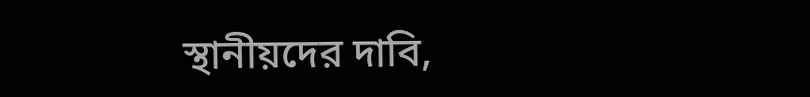স্থানীয়দের দাবি,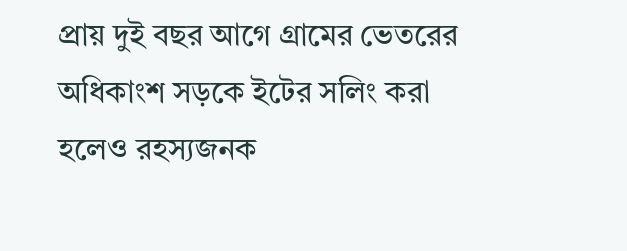প্রায় দুই বছর আগে গ্রামের ভেতরের অধিকাংশ সড়কে ইটের সলিং করা হলেও রহস্যজনক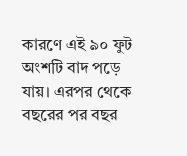কারণে এই ৯০ ফুট অংশটি বাদ পড়ে যায়। এরপর থেকে বছরের পর বছর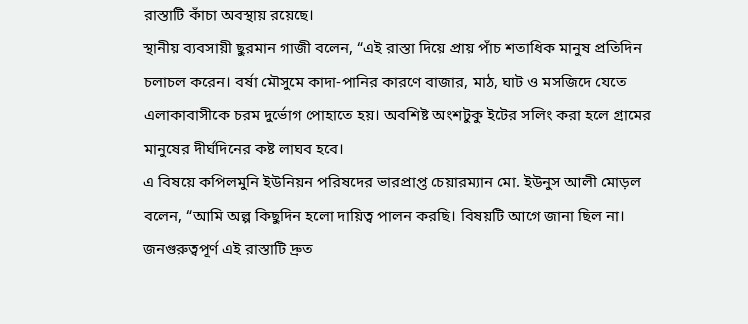রাস্তাটি কাঁচা অবস্থায় রয়েছে।
স্থানীয় ব্যবসায়ী ছুরমান গাজী বলেন, “এই রাস্তা দিয়ে প্রায় পাঁচ শতাধিক মানুষ প্রতিদিন চলাচল করেন। বর্ষা মৌসুমে কাদা-পানির কারণে বাজার, মাঠ, ঘাট ও মসজিদে যেতে এলাকাবাসীকে চরম দুর্ভোগ পোহাতে হয়। অবশিষ্ট অংশটুকু ইটের সলিং করা হলে গ্রামের মানুষের দীর্ঘদিনের কষ্ট লাঘব হবে।
এ বিষয়ে কপিলমুনি ইউনিয়ন পরিষদের ভারপ্রাপ্ত চেয়ারম্যান মো. ইউনুস আলী মোড়ল বলেন, “আমি অল্প কিছুদিন হলো দায়িত্ব পালন করছি। বিষয়টি আগে জানা ছিল না। জনগুরুত্বপূর্ণ এই রাস্তাটি দ্রুত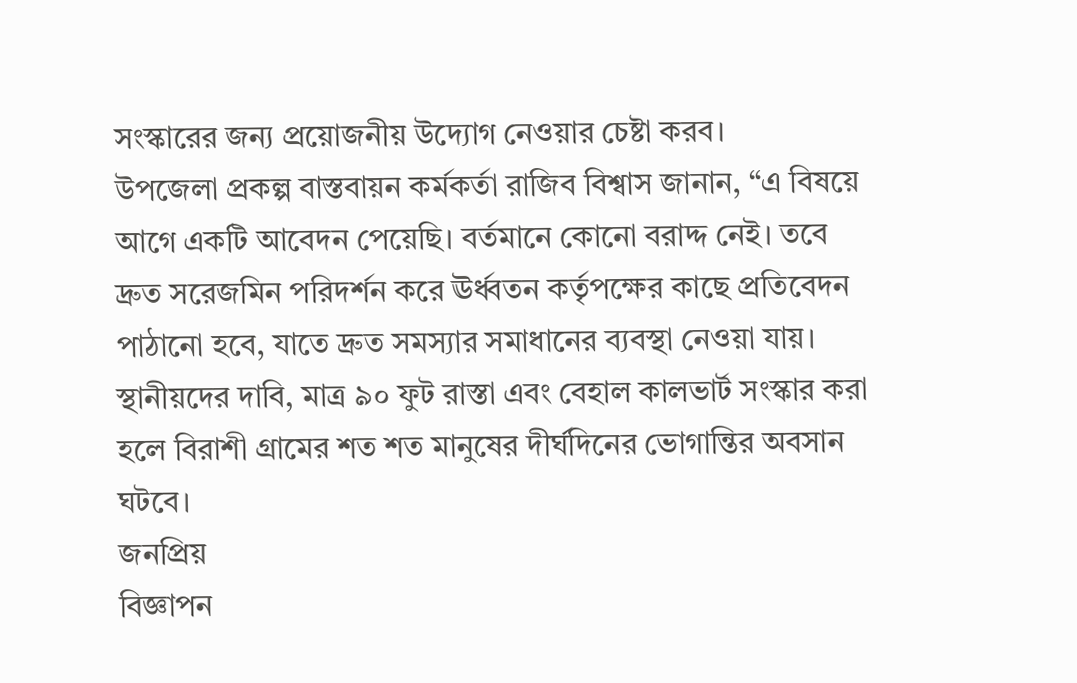সংস্কারের জন্য প্রয়োজনীয় উদ্যোগ নেওয়ার চেষ্টা করব।
উপজেলা প্রকল্প বাস্তবায়ন কর্মকর্তা রাজিব বিশ্বাস জানান, “এ বিষয়ে আগে একটি আবেদন পেয়েছি। বর্তমানে কোনো বরাদ্দ নেই। তবে দ্রুত সরেজমিন পরিদর্শন করে ঊর্ধ্বতন কর্তৃপক্ষের কাছে প্রতিবেদন পাঠানো হবে, যাতে দ্রুত সমস্যার সমাধানের ব্যবস্থা নেওয়া যায়।
স্থানীয়দের দাবি, মাত্র ৯০ ফুট রাস্তা এবং বেহাল কালভার্ট সংস্কার করা হলে বিরাশী গ্রামের শত শত মানুষের দীর্ঘদিনের ভোগান্তির অবসান ঘটবে।
জনপ্রিয়
বিজ্ঞাপন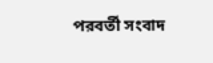পরবর্তী সংবাদ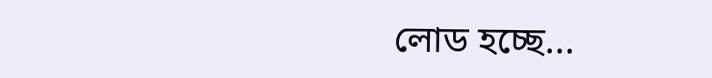লোড হচ্ছে...